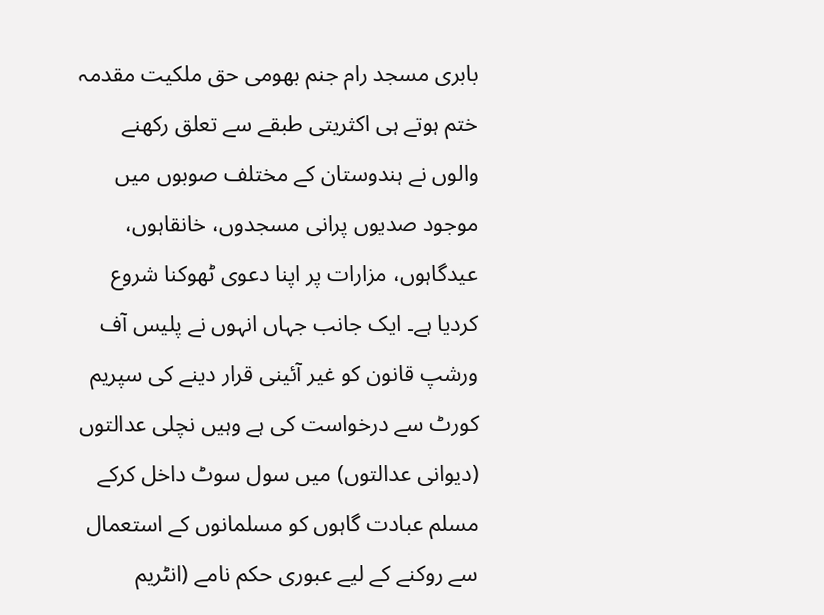بابری مسجد رام جنم بھومی حق ملکیت مقدمہ ختم ہوتے ہی اکثریتی طبقے سے تعلق رکھنے والوں نے ہندوستان کے مختلف صوبوں میں موجود صدیوں پرانی مسجدوں، خانقاہوں، عیدگاہوں، مزارات پر اپنا دعوی ٹھوکنا شروع کردیا ہے۔ ایک جانب جہاں انہوں نے پلیس آف ورشپ قانون کو غیر آئینی قرار دینے کی سپریم کورٹ سے درخواست کی ہے وہیں نچلی عدالتوں (دیوانی عدالتوں) میں سول سوٹ داخل کرکے مسلم عبادت گاہوں کو مسلمانوں کے استعمال سے روکنے کے لیے عبوری حکم نامے (انٹریم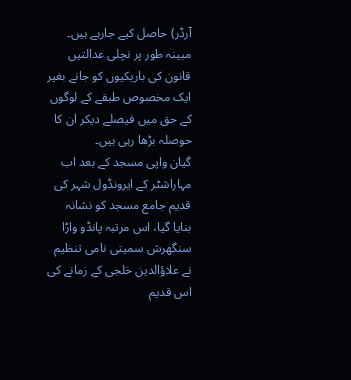آرڈر) حاصل کیے جارہے ہیں۔ مبینہ طور پر نچلی عدالتیں قانون کی باریکیوں کو جانے بغیر ایک مخصوص طبقے کے لوگوں کے حق میں فیصلے دیکر ان کا حوصلہ بڑھا رہی ہیں۔
گیان واپی مسجد کے بعد اب مہاراشٹر کے ایرونڈول شہر کی قدیم جامع مسجد کو نشانہ بنایا گیا، اس مرتبہ پانڈو واڑا سنگھرش سمیتی نامی تنظیم نے علاؤالدین خلجی کے زمانے کی اس قدیم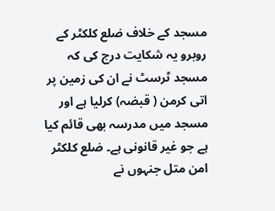مسجد کے خلاف ضلع کلکٹر کے روبرو یہ شکایت درج کی کہ مسجد ٹرسٹ نے ان کی زمین پر اتی کرمن ( قبضہ) کرلیا ہے اور مسجد میں مدرسہ بھی قائم کیا ہے جو غیر قانونی ہے۔ ضلع کلکٹر امن متل جنہوں نے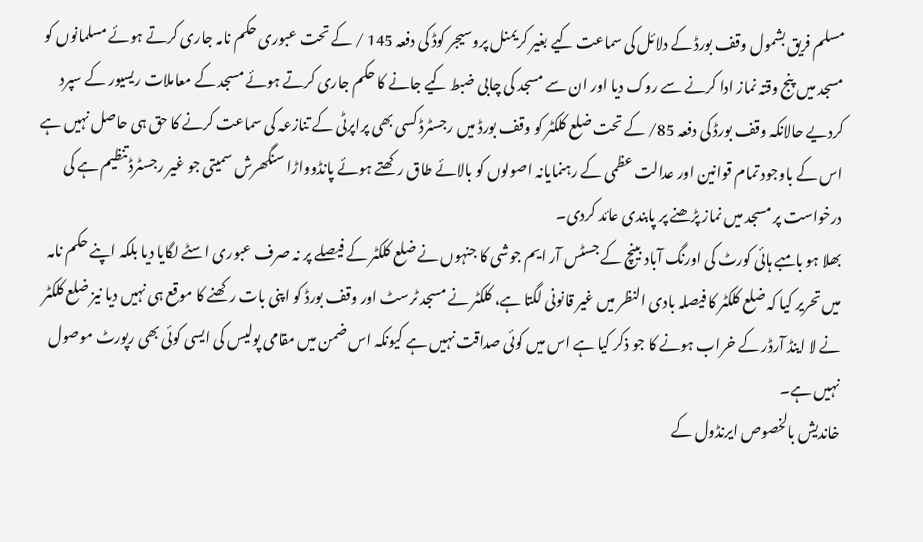مسلم فریق بشمول وقف بورڈ کے دلائل کی سماعت کیے بغیر کریمنل پروسیجر کوڈ کی دفعہ 145 / کے تحت عبوری حکم نامہ جاری کرتے ہوئے مسلمانوں کو مسجد میں پنج وقتہ نماز ادا کرنے سے روک دیا اور ان سے مسجد کی چابی ضبط کیے جانے کا حکم جاری کرتے ہوئے مسجد کے معاملات ریسیور کے سپرد کردیے حالانکہ وقف بورڈ کی دفعہ 85/ کے تحت ضلع کلکٹر کو وقف بورڈ میں رجسٹرڈ کسی بھی پراپرٹی کے تنازعہ کی سماعت کرنے کا حق ہی حاصل نہیں ہے اس کے باوجود تمام قوانین اور عدالت عظمی کے رہنمایانہ اصولوں کو بالائے طاق رکھتے ہوئے پانڈوواڑا سنگھرش سمیتی جو غیر رجسٹرڈ تنظیم ہے کی درخواست پر مسجد میں نماز پڑھنے پر پابندی عائد کردی۔
بھلا ہو بامبے ہائی کورٹ کی اورنگ آباد بینچ کے جسٹس آر ایم جوشی کا جنہوں نے ضلع کلکٹر کے فیصلے پر نہ صرف عبوری اسٹے لگایا دیا بلکہ اپنے حکم نامہ میں تحریر کیا کہ ضلع کلکٹر کا فیصلہ بادی النظر میں غیر قانونی لگتا ہے، کلکٹر نے مسجد ٹرسٹ اور وقف بورڈ کو اپنی بات رکھنے کا موقع ہی نہیں دیا نیز ضلع کلکٹر نے لا اینڈ آرڈر کے خراب ہونے کا جو ذکر کیا ہے اس میں کوئی صداقت نہیں ہے کیونکہ اس ضمن میں مقامی پولیس کی ایسی کوئی بھی رپورٹ موصول نہیں ہے۔
خاندیش بالخصوص ایرنڈول کے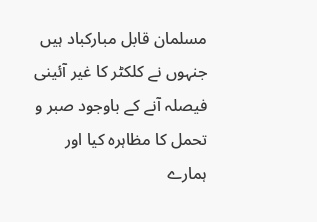مسلمان قابل مبارکباد ہیں جنہوں نے کلکٹر کا غیر آئینی فیصلہ آنے کے باوجود صبر و تحمل کا مظاہرہ کیا اور ہمارے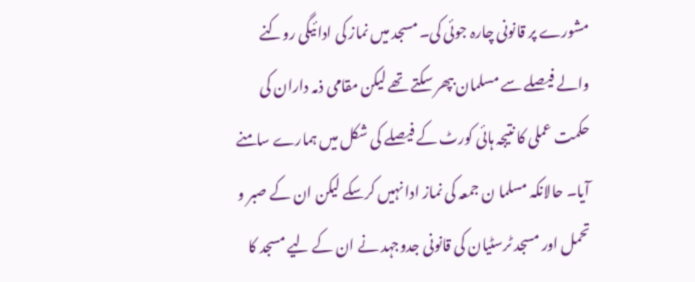مشورے پر قانونی چارہ جوئی کی۔ مسجد میں نماز کی ادائیگی روکنے والے فیصلے سے مسلمان بپھر سکتے تھے لیکن مقامی ذمہ داران کی حکمت عملی کا نتیجہ ہائی کورٹ کے فیصلے کی شکل میں ہمارے سامنے آیا۔ حالانکہ مسلما ن جمعہ کی نماز ادا نہیں کرسکے لیکن ان کے صبر و تحمل اور مسجد ٹرسٹیان کی قانونی جدوجہد نے ان کے لیے مسجد کا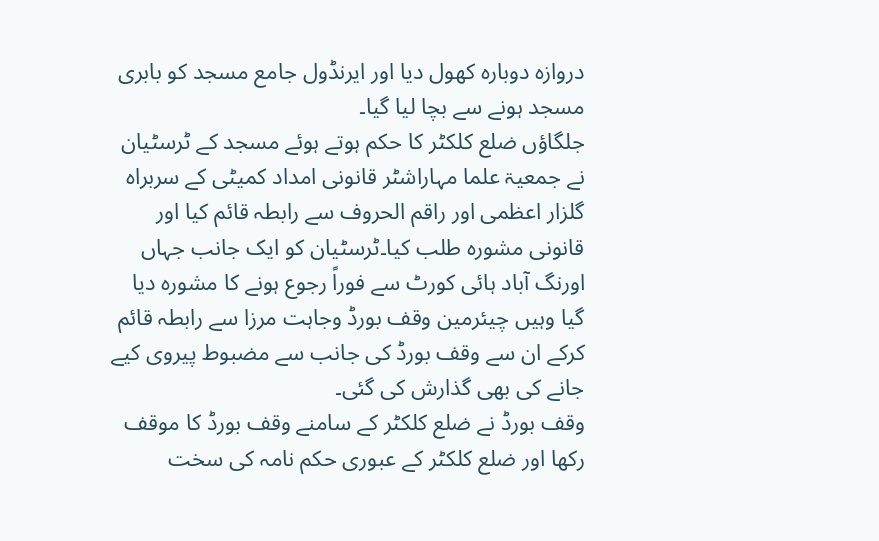دروازہ دوبارہ کھول دیا اور ایرنڈول جامع مسجد کو بابری مسجد ہونے سے بچا لیا گیا۔
جلگاؤں ضلع کلکٹر کا حکم ہوتے ہوئے مسجد کے ٹرسٹیان نے جمعیۃ علما مہاراشٹر قانونی امداد کمیٹی کے سربراہ گلزار اعظمی اور راقم الحروف سے رابطہ قائم کیا اور قانونی مشورہ طلب کیا۔ٹرسٹیان کو ایک جانب جہاں اورنگ آباد ہائی کورٹ سے فوراً رجوع ہونے کا مشورہ دیا گیا وہیں چیئرمین وقف بورڈ وجاہت مرزا سے رابطہ قائم کرکے ان سے وقف بورڈ کی جانب سے مضبوط پیروی کیے جانے کی بھی گذارش کی گئی۔
وقف بورڈ نے ضلع کلکٹر کے سامنے وقف بورڈ کا موقف رکھا اور ضلع کلکٹر کے عبوری حکم نامہ کی سخت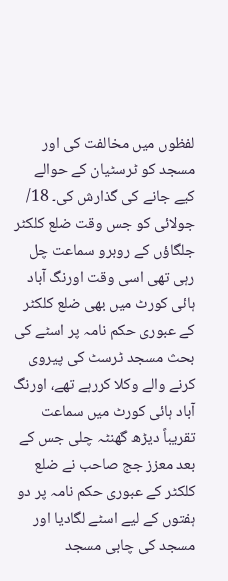لفظوں میں مخالفت کی اور مسجد کو ٹرسٹیان کے حوالے کیے جانے کی گذارش کی۔ 18/ جولائی کو جس وقت ضلع کلکٹر جلگاؤں کے روبرو سماعت چل رہی تھی اسی وقت اورنگ آباد ہائی کورٹ میں بھی ضلع کلکٹر کے عبوری حکم نامہ پر اسٹے کی بحث مسجد ٹرسٹ کی پیروی کرنے والے وکلا کررہے تھے، اورنگ آباد ہائی کورٹ میں سماعت تقریباً دیڑھ گھنٹہ چلی جس کے بعد معزز جج صاحب نے ضلع کلکٹر کے عبوری حکم نامہ پر دو ہفتوں کے لیے اسٹے لگادیا اور مسجد کی چابی مسجد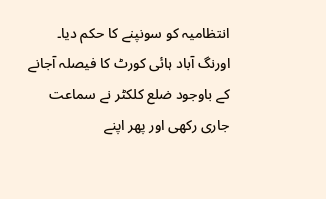انتظامیہ کو سونپنے کا حکم دیا۔
اورنگ آباد ہائی کورٹ کا فیصلہ آجانے کے باوجود ضلع کلکٹر نے سماعت جاری رکھی اور پھر اپنے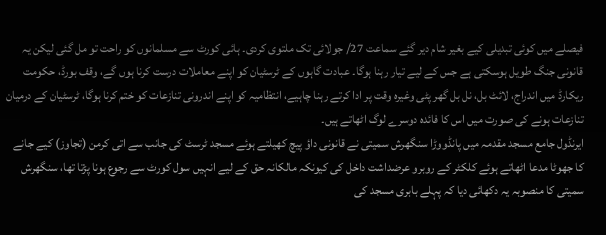فیصلے میں کوئی تبدیلی کیے بغیر شام دیر گئے سماعت 27/ جولائی تک ملتوی کردی۔ ہائی کورٹ سے مسلمانوں کو راحت تو مل گئی لیکن یہ قانونی جنگ طویل ہوسکتی ہے جس کے لیے تیار رہنا ہوگا۔ عبادت گاہوں کے ٹرسٹیان کو اپنے معاملات درست کرنا ہوں گے، وقف بورڈ، حکومت ریکارڈ میں اندراج، لائٹ بل، نل بل گھر پٹی وغیرہ وقت پر ادا کرتے رہنا چاہیے، انتظامیہ کو اپنے اندرونی تنازعات کو ختم کرنا ہوگا، ٹرسٹیان کے درمیان تنازعات ہونے کی صورت میں اس کا فائدہ دوسرے لوگ اٹھاتے ہیں۔
ایرنڈول جامع مسجد مقدمہ میں پانڈووڑا سنگھرش سمیتی نے قانونی داؤ پیچ کھیلتے ہوئے مسجد ٹرسٹ کی جانب سے اتی کرمن (تجاوز) کیے جانے کا جھوٹا مدعا اٹھاتے ہوئے کلکٹر کے روبرو عرضداشت داخل کی کیونکہ مالکانہ حق کے لیے انہیں سول کورٹ سے رجوع ہونا پڑتا تھا، سنگھرش سمیتی کا منصوبہ یہ دکھائی دیا کہ پہلے بابری مسجد کی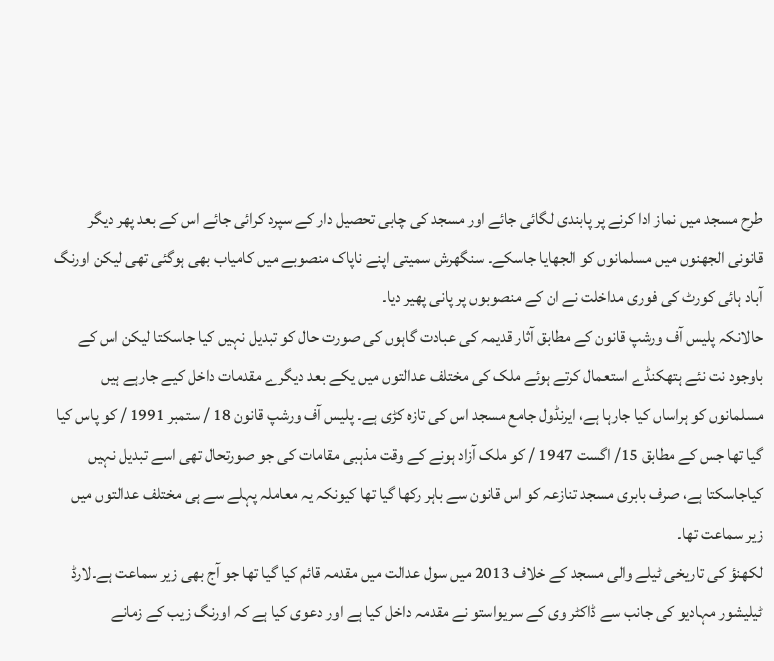طرح مسجد میں نماز ادا کرنے پر پابندی لگائی جائے اور مسجد کی چابی تحصیل دار کے سپرد کرائی جائے اس کے بعد پھر دیگر قانونی الجھنوں میں مسلمانوں کو الجھایا جاسکے۔ سنگھرش سمیتی اپنے ناپاک منصوبے میں کامیاب بھی ہوگئی تھی لیکن اورنگ آباد ہائی کورٹ کی فوری مداخلت نے ان کے منصوبوں پر پانی پھیر دیا۔
حالانکہ پلیس آف ورشپ قانون کے مطابق آثار قدیمہ کی عبادت گاہوں کی صورت حال کو تبدیل نہیں کیا جاسکتا لیکن اس کے باوجود نت نئے ہتھکنڈے استعمال کرتے ہوئے ملک کی مختلف عدالتوں میں یکے بعد دیگرے مقدمات داخل کیے جارہے ہیں مسلمانوں کو ہراساں کیا جارہا ہے، ایرنڈول جامع مسجد اس کی تازہ کڑی ہے۔ پلیس آف ورشپ قانون 18 / ستمبر 1991 / کو پاس کیا گیا تھا جس کے مطابق 15/ اگست 1947 / کو ملک آزاد ہونے کے وقت مذہبی مقامات کی جو صورتحال تھی اسے تبدیل نہیں کیاجاسکتا ہے، صرف بابری مسجد تنازعہ کو اس قانون سے باہر رکھا گیا تھا کیونکہ یہ معاملہ پہلے سے ہی مختلف عدالتوں میں زیر سماعت تھا۔
لکھنؤ کی تاریخی ٹیلے والی مسجد کے خلاف 2013 میں سول عدالت میں مقدمہ قائم کیا گیا تھا جو آج بھی زیر سماعت ہے۔لارڈ ٹیلیشور مہادیو کی جانب سے ڈاکٹر وی کے سریواستو نے مقدمہ داخل کیا ہے اور دعوی کیا ہے کہ اورنگ زیب کے زمانے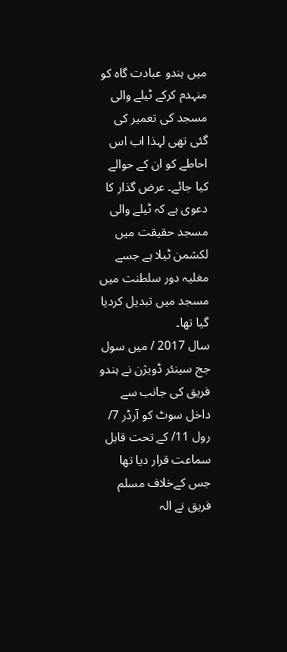میں ہندو عبادت گاہ کو منہدم کرکے ٹیلے والی مسجد کی تعمیر کی گئی تھی لہذا اب اس احاطے کو ان کے حوالے کیا جائے۔ عرض گذار کا دعوی ہے کہ ٹیلے والی مسجد حقیقت میں لکشمن ٹیلا ہے جسے مغلیہ دور سلطنت میں مسجد میں تبدیل کردیا گیا تھا۔
سال 2017 / میں سول جج سینئر ڈویژن نے ہندو فریق کی جانب سے داخل سوٹ کو آرڈر 7/ رول 11/ کے تحت قابل سماعت قرار دیا تھا جس کےخلاف مسلم فریق نے الہ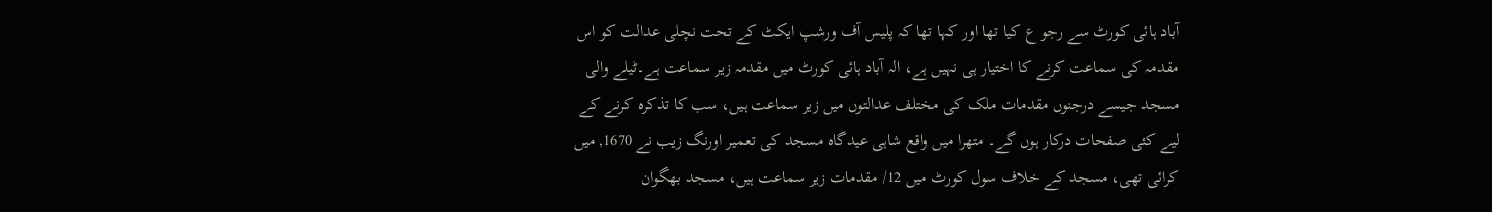آباد ہائی کورٹ سے رجو ع کیا تھا اور کہا تھا کہ پلیس آف ورشپ ایکٹ کے تحت نچلی عدالت کو اس مقدمہ کی سماعت کرنے کا اختیار ہی نہیں ہے، الہ آباد ہائی کورٹ میں مقدمہ زیر سماعت ہے۔ٹیلے والی مسجد جیسے درجنوں مقدمات ملک کی مختلف عدالتوں میں زیر سماعت ہیں، سب کا تذکرہ کرنے کے لیے کئی صفحات درکار ہوں گے۔ متھرا میں واقع شاہی عیدگاہ مسجد کی تعمیر اورنگ زیب نے 1670, میں کرائی تھی، مسجد کے خلاف سول کورٹ میں 12/ مقدمات زیر سماعت ہیں، مسجد بھگوان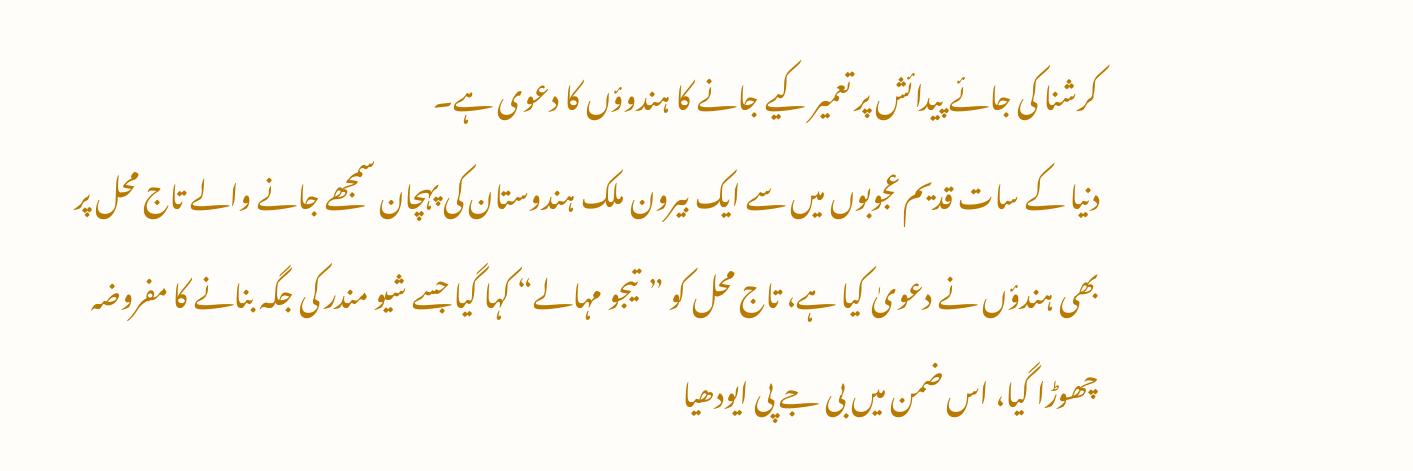کرشنا کی جائے پیدائش پر تعمیر کیے جانے کا ہندوؤں کا دعوی ہے۔
دنیا کے سات قدیم عجوبوں میں سے ایک بیرون ملک ہندوستان کی پہچان سمجھے جانے والے تاج محل پر بھی ہندؤں نے دعویٰ کیا ہے، تاج محل کو ”تیجو مہالے“ کہا گیا جسے شیو مندر کی جگہ بنانے کا مفروضہ چھوڑا گیا، اس ضمن میں بی جے پی ایودھیا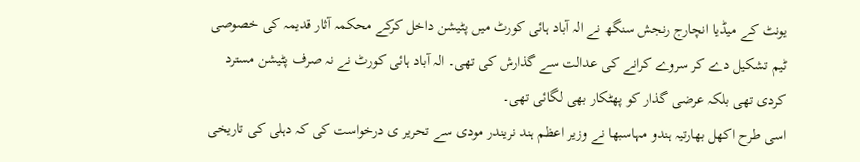یونٹ کے میڈیا انچارج رنجش سنگھ نے الہ آباد ہائی کورٹ میں پٹیشن داخل کرکے محکمہ آثار قدیمہ کی خصوصی ٹیم تشکیل دے کر سروے کرانے کی عدالت سے گذارش کی تھی۔ الہ آباد ہائی کورٹ نے نہ صرف پٹیشن مسترد کردی تھی بلکہ عرضی گذار کو پھٹکار بھی لگائی تھی۔
اسی طرح اکھل بھارتیہ ہندو مہاسبھا نے وزیر اعظم ہند نریندر مودی سے تحریر ی درخواست کی کہ دہلی کی تاریخی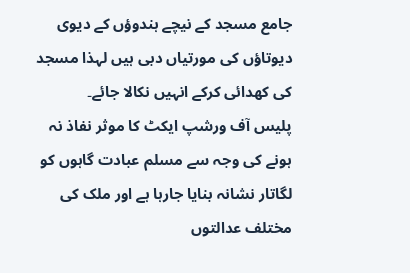جامع مسجد کے نیچے ہندوؤں کے دیوی دیوتاؤں کی مورتیاں دبی ہیں لہذا مسجد کی کھدائی کرکے انہیں نکالا جائے۔
پلیس آف ورشپ ایکٹ کا موثر نفاذ نہ ہونے کی وجہ سے مسلم عبادت گاہوں کو لگاتار نشانہ بنایا جارہا ہے اور ملک کی مختلف عدالتوں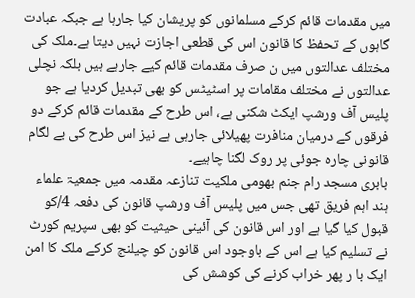میں مقدمات قائم کرکے مسلمانوں کو پریشان کیا جارہا ہے جبکہ عبادت گاہوں کے تحفظ کا قانون اس کی قطعی اجازت نہیں دیتا ہے۔ملک کی مختلف عدالتوں میں ن صرف مقدمات قائم کیے جارہے ہیں بلکہ نچلی عدالتوں نے مختلف مقامات پر اسٹیٹس کو بھی تبدیل کردیا ہے جو پلیس آف ورشپ ایکٹ شکنی ہے، اس طرح کے مقدمات قائم کرکے دو فرقوں کے درمیان منافرت پھیلائی جارہی ہے نیز اس طرح کی بے لگام قانونی چارہ جوئی پر روک لگنا چاہیے۔
بابری مسجد رام جنم بھومی ملکیت تنازعہ مقدمہ میں جمعیۃ علماء ہند اہم فریق تھی جس میں پلیس آف ورشپ قانون کی دفعہ 4/کو قبول کیا گیا ہے اور اس قانون کی آئینی حیثیت کو بھی سپریم کورٹ نے تسلیم کیا ہے اس کے باوجود اس قانون کو چیلنج کرکے ملک کا امن ایک با ر پھر خراب کرنے کی کوشش کی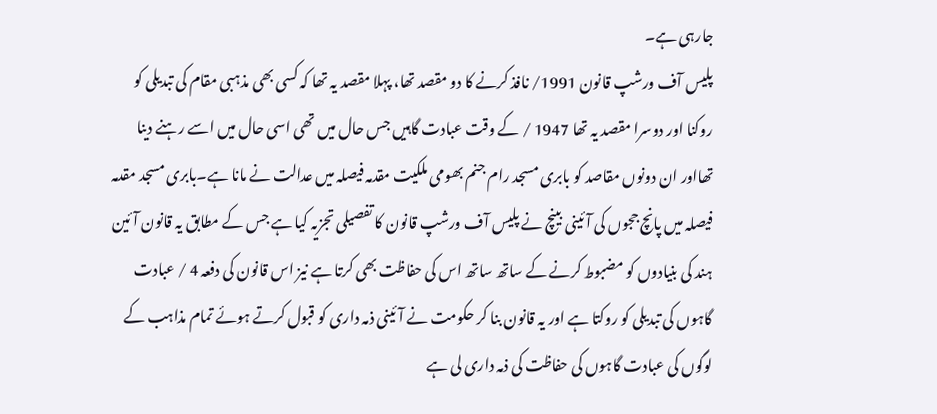جارہی ہے۔
پلیس آف ورشپ قانون 1991/ نافذ کرنے کا دو مقصد تھا، پہلا مقصد یہ تھا کہ کسی بھی مذہبی مقام کی تبدیلی کو روکنا اور دوسرا مقصد یہ تھا 1947 / کے وقت عبادت گاہیں جس حال میں تھی اسی حال میں اسے رہنے دینا تھااور ان دونوں مقاصد کو بابری مسجد رام جنم بھومی ملکیت مقدمہ فیصلہ میں عدالت نے مانا ہے۔بابری مسجد مقدمہ فیصلہ میں پانچ ججوں کی آئینی بینچ نے پلیس آف ورشپ قانون کا تفصیلی تجزیہ کیا ہے جس کے مطابق یہ قانون آئین ہند کی بنیادوں کو مضبوط کرنے کے ساتھ ساتھ اس کی حفاظت بھی کرتا ہے نیز اس قانون کی دفعہ 4 / عبادت گاہوں کی تبدیلی کو روکتا ہے اور یہ قانون بنا کر حکومت نے آئینی ذمہ داری کو قبول کرتے ہوئے تمام مذاہب کے لوگوں کی عبادت گاہوں کی حفاظت کی ذمہ داری لی ہے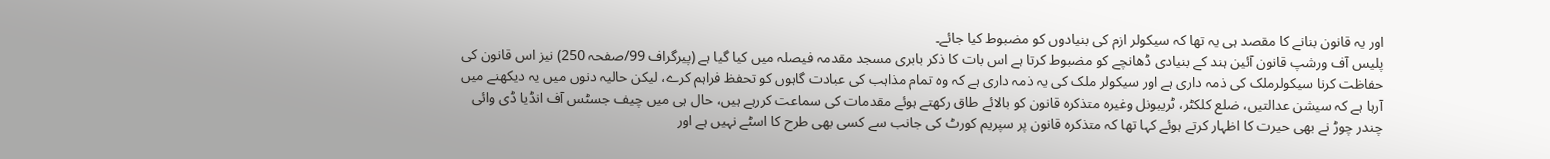اور یہ قانون بنانے کا مقصد ہی یہ تھا کہ سیکولر ازم کی بنیادوں کو مضبوط کیا جائے۔
پلیس آف ورشپ قانون آئین ہند کے بنیادی ڈھانچے کو مضبوط کرتا ہے اس بات کا ذکر بابری مسجد مقدمہ فیصلہ میں کیا گیا ہے (پیرگراف 99/صفحہ 250) نیز اس قانون کی حفاظت کرنا سیکولرملک کی ذمہ داری ہے اور سیکولر ملک کی یہ ذمہ داری ہے کہ وہ تمام مذاہب کی عبادت گاہوں کو تحفظ فراہم کرے، لیکن حالیہ دنوں میں یہ دیکھنے میں آرہا ہے کہ سیشن عدالتیں، ضلع کلکٹر، ٹریبونل وغیرہ متذکرہ قانون کو بالائے طاق رکھتے ہوئے مقدمات کی سماعت کررہے ہیں، حال ہی میں چیف جسٹس آف انڈیا ڈی وائی چندر چوڑ نے بھی حیرت کا اظہار کرتے ہوئے کہا تھا کہ متذکرہ قانون پر سپریم کورٹ کی جانب سے کسی بھی طرح کا اسٹے نہیں ہے اور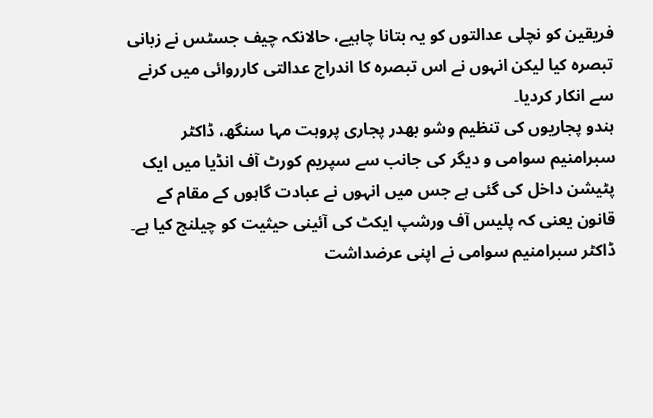فریقین کو نچلی عدالتوں کو یہ بتانا چاہیے، حالانکہ چیف جسٹس نے زبانی تبصرہ کیا لیکن انہوں نے اس تبصرہ کا اندراج عدالتی کارروائی میں کرنے سے انکار کردیا۔
ہندو پجاریوں کی تنظیم وشو بھدر پجاری پروہت مہا سنگھ، ڈاکٹر سبرامنیم سوامی و دیگر کی جانب سے سپریم کورٹ آف انڈیا میں ایک پٹیشن داخل کی گئی ہے جس میں انہوں نے عبادت گاہوں کے مقام کے قانون یعنی کہ پلیس آف ورشپ ایکٹ کی آئینی حیثیت کو چیلنج کیا ہے۔
ڈاکٹر سبرامنیم سوامی نے اپنی عرضداشت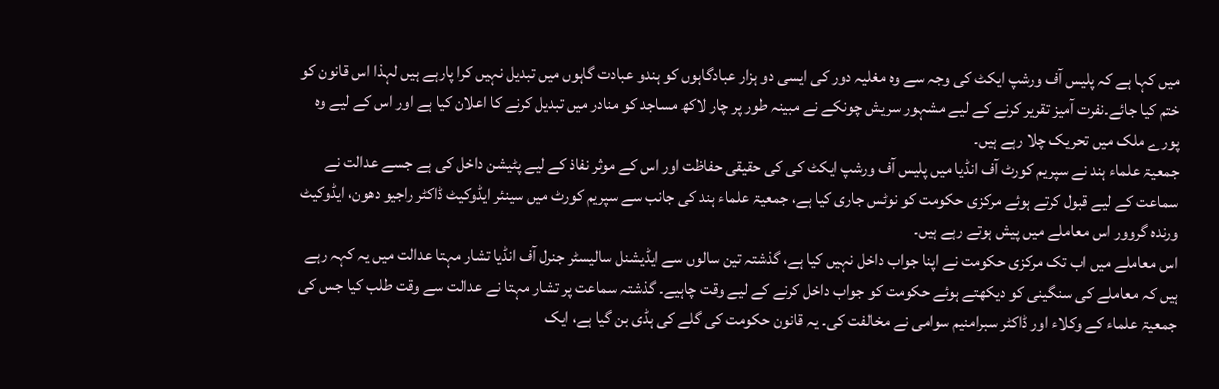میں کہا ہے کہ پلیس آف ورشپ ایکٹ کی وجہ سے وہ مغلیہ دور کی ایسی دو ہزار عبادگاہوں کو ہندو عبادت گاہوں میں تبدیل نہیں کرا پارہے ہیں لہذا اس قانون کو ختم کیا جائے۔نفرت آمیز تقریر کرنے کے لیے مشہور سریش چونکے نے مبینہ طور پر چار لاکھ مساجد کو منادر میں تبدیل کرنے کا اعلان کیا ہے اور اس کے لیے وہ پورے ملک میں تحریک چلا رہے ہیں۔
جمعیۃ علماء ہند نے سپریم کورٹ آف انڈیا میں پلیس آف ورشپ ایکٹ کی کی حقیقی حفاظت اور اس کے موثر نفاذ کے لیے پٹیشن داخل کی ہے جسے عدالت نے سماعت کے لیے قبول کرتے ہوئے مرکزی حکومت کو نوٹس جاری کیا ہے، جمعیۃ علماء ہند کی جانب سے سپریم کورٹ میں سینئر ایڈوکیٹ ڈاکٹر راجیو دھون، ایڈوکیٹ ورندہ گروور اس معاملے میں پیش ہوتے رہے ہیں۔
اس معاملے میں اب تک مرکزی حکومت نے اپنا جواب داخل نہیں کیا ہے، گذشتہ تین سالوں سے ایڈیشنل سالیسٹر جنرل آف انڈیا تشار مہتا عدالت میں یہ کہہ رہے ہیں کہ معاملے کی سنگینی کو دیکھتے ہوئے حکومت کو جواب داخل کرنے کے لیے وقت چاہیے۔ گذشتہ سماعت پر تشار مہتا نے عدالت سے وقت طلب کیا جس کی جمعیۃ علماء کے وکلاء اور ڈاکٹر سبرامنیم سوامی نے مخالفت کی۔ یہ قانون حکومت کی گلے کی ہڈی بن گیا ہے، ایک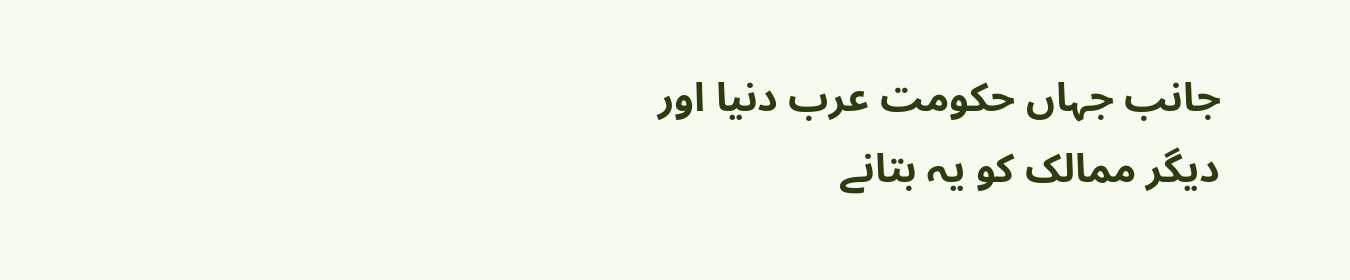جانب جہاں حکومت عرب دنیا اور دیگر ممالک کو یہ بتانے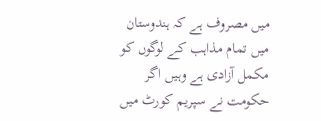میں مصروف ہے کہ ہندوستان میں تمام مذاہب کے لوگوں کو مکمل آزادی ہے وہیں اگر حکومت نے سپریم کورٹ میں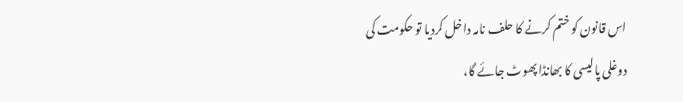اس قانون کو ختم کرنے کا حلف نامہ داخل کردیا تو حکومت کی دوغلی پالیسی کا بھانڈا پھوٹ جائے گا،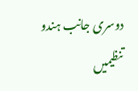دوسری جانب ہندو تنظیمیں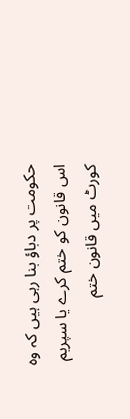حکومت پر دباؤ بنا رہی ہیں کہ وہ اس قانون کو ختم کرے یا سپریم کورٹ میں قانون ختم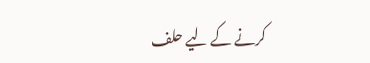کرنے کے لیے حلف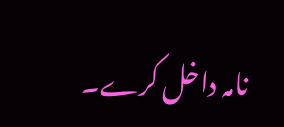نامہ داخل کرے۔